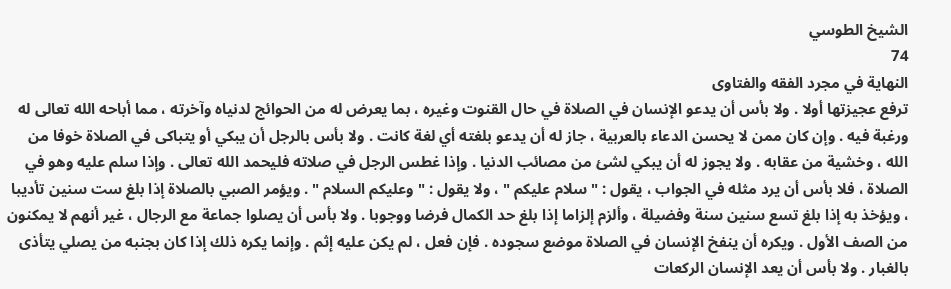الشيخ الطوسي
74
النهاية في مجرد الفقه والفتاوى
ترفع عجيزتها أولا . ولا بأس أن يدعو الإنسان في الصلاة في حال القنوت وغيره ، بما يعرض له من الحوائج لدنياه وآخرته ، مما أباحه الله تعالى له ورغبة فيه . وإن كان ممن لا يحسن الدعاء بالعربية ، جاز له أن يدعو بلغته أي لغة كانت . ولا بأس بالرجل أن يبكي أو يتباكى في الصلاة خوفا من الله ، وخشية من عقابه . ولا يجوز له أن يبكي لشئ من مصائب الدنيا . وإذا غطس الرجل في صلاته فليحمد الله تعالى . وإذا سلم عليه وهو في الصلاة ، فلا بأس أن يرد مثله في الجواب ، يقول : " سلام عليكم " ، ولا يقول : " وعليكم السلام " . ويؤمر الصبي بالصلاة إذا بلغ ست سنين تأديبا ، ويؤخذ به إذا بلغ تسع سنين سنة وفضيلة ، وألزم إلزاما إذا بلغ حد الكمال فرضا ووجوبا . ولا بأس أن يصلوا جماعة مع الرجال ، غير أنهم لا يمكنون من الصف الأول . ويكره أن ينفخ الإنسان في الصلاة موضع سجوده . فإن فعل ، لم يكن عليه إثم . وإنما يكره ذلك إذا كان بجنبه من يصلي يتأذى بالغبار . ولا بأس أن يعد الإنسان الركعات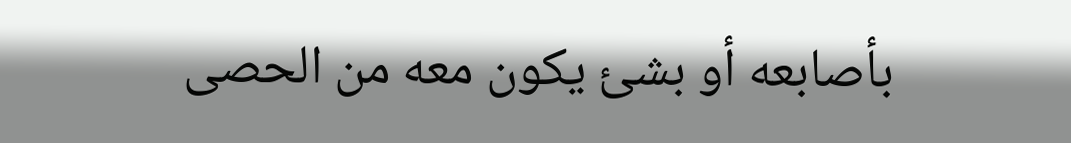بأصابعه أو بشئ يكون معه من الحصى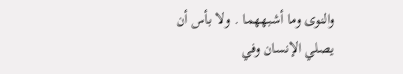والنوى وما أشبههما . ولا بأس أن يصلي الإنسان وفي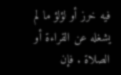فيه خرز أو لؤلؤ ما لم يشغله عن القراءة أو الصلاة . فإن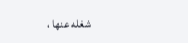شغله عنها ،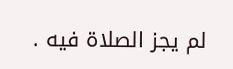لم يجز الصلاة فيه .